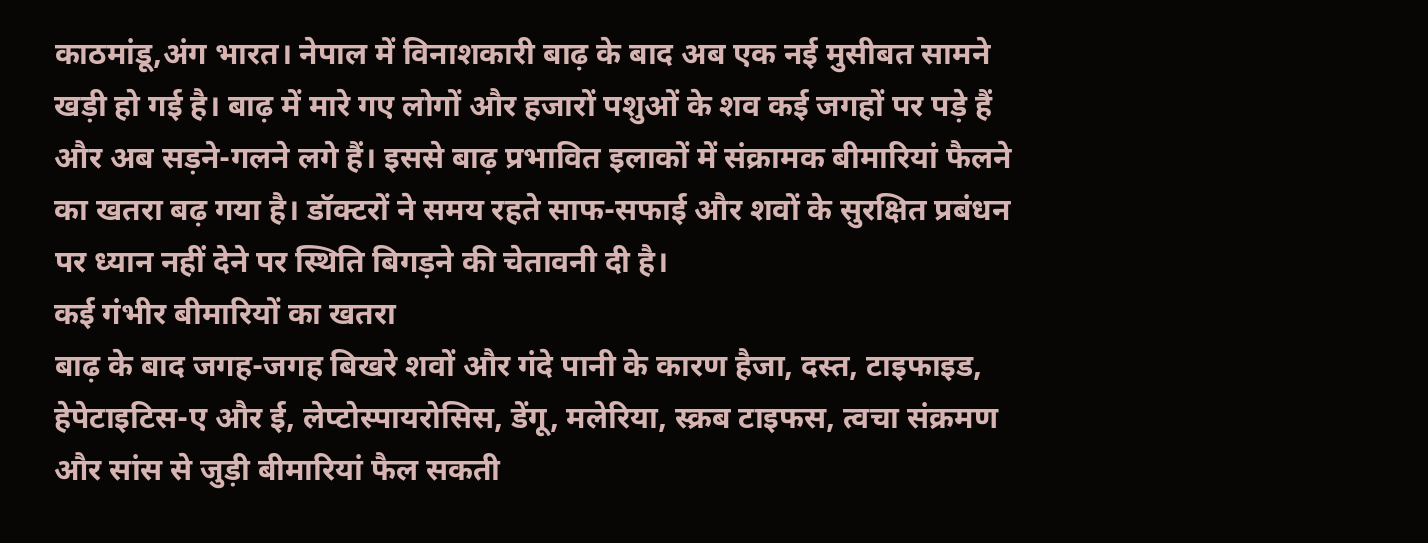काठमांडू,अंग भारत। नेपाल में विनाशकारी बाढ़ के बाद अब एक नई मुसीबत सामने खड़ी हो गई है। बाढ़ में मारे गए लोगों और हजारों पशुओं के शव कई जगहों पर पड़े हैं और अब सड़ने-गलने लगे हैं। इससे बाढ़ प्रभावित इलाकों में संक्रामक बीमारियां फैलने का खतरा बढ़ गया है। डॉक्टरों ने समय रहते साफ-सफाई और शवों के सुरक्षित प्रबंधन पर ध्यान नहीं देने पर स्थिति बिगड़ने की चेतावनी दी है।
कई गंभीर बीमारियों का खतरा
बाढ़ के बाद जगह-जगह बिखरे शवों और गंदे पानी के कारण हैजा, दस्त, टाइफाइड, हेपेटाइटिस-ए और ई, लेप्टोस्पायरोसिस, डेंगू, मलेरिया, स्क्रब टाइफस, त्वचा संक्रमण और सांस से जुड़ी बीमारियां फैल सकती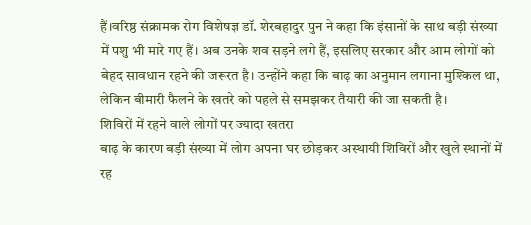हैं।वरिष्ठ संक्रामक रोग विशेषज्ञ डॉ. शेरबहादुर पुन ने कहा कि इंसानों के साथ बड़ी संख्या में पशु भी मारे गए हैं। अब उनके शव सड़ने लगे हैं, इसलिए सरकार और आम लोगों को बेहद सावधान रहने की जरूरत है। उन्होंने कहा कि बाढ़ का अनुमान लगाना मुश्किल था, लेकिन बीमारी फैलने के खतरे को पहले से समझकर तैयारी की जा सकती है।
शिविरों में रहने वाले लोगों पर ज्यादा खतरा
बाढ़ के कारण बड़ी संख्या में लोग अपना घर छोड़कर अस्थायी शिविरों और खुले स्थानों में रह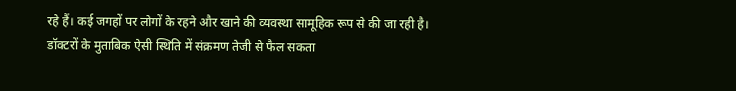रहे हैं। कई जगहों पर लोगों के रहने और खाने की व्यवस्था सामूहिक रूप से की जा रही है। डॉक्टरों के मुताबिक ऐसी स्थिति में संक्रमण तेजी से फैल सकता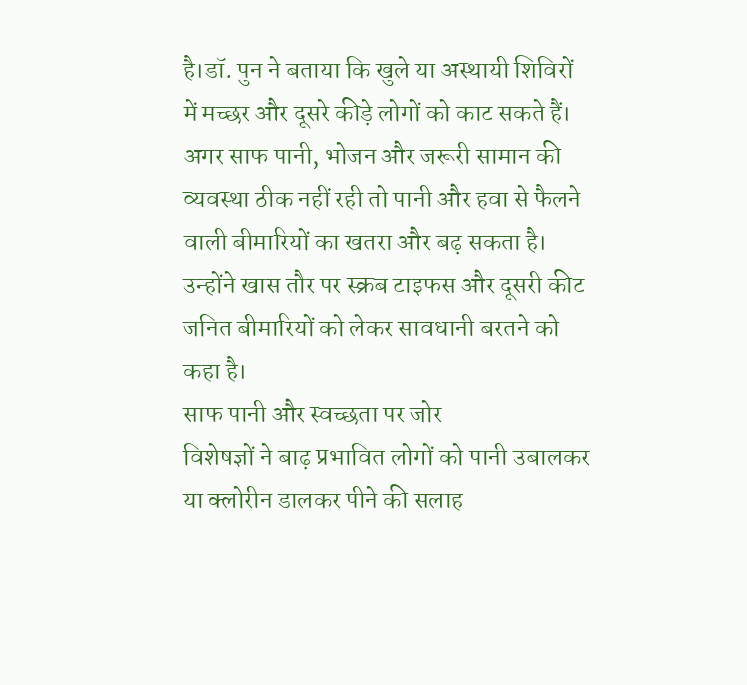है।डॉ. पुन ने बताया कि खुले या अस्थायी शिविरों में मच्छर और दूसरे कीड़े लोगों को काट सकते हैं। अगर साफ पानी, भोजन और जरूरी सामान की व्यवस्था ठीक नहीं रही तो पानी और हवा से फैलने वाली बीमारियों का खतरा और बढ़ सकता है। उन्होंने खास तौर पर स्क्रब टाइफस और दूसरी कीट जनित बीमारियों को लेकर सावधानी बरतने को कहा है।
साफ पानी और स्वच्छता पर जोर
विशेषज्ञों ने बाढ़ प्रभावित लोगों को पानी उबालकर या क्लोरीन डालकर पीने की सलाह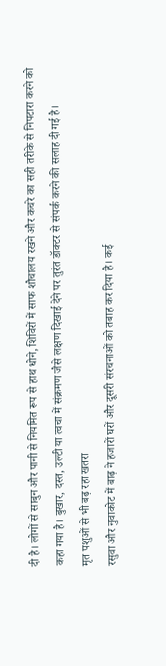दी है। लोगों से साबुन और पानी से नियमित रूप से हाथ धोने, शिविरों में साफ शौचालय रखने और कचरे का सही तरीके से निपटारा करने को कहा गया है। बुखार, दस्त, उल्टी या त्वचा में संक्रमण जैसे लक्षण दिखाई देने पर तुरंत डॉक्टर से संपर्क करने की सलाह दी गई है।
मृत पशुओं से भी बढ़ रहा खतरा
रसुवा और नुवाकोट में बाढ़ ने हजारों घरों और दूसरी संरचनाओं को तबाह कर दिया है। कई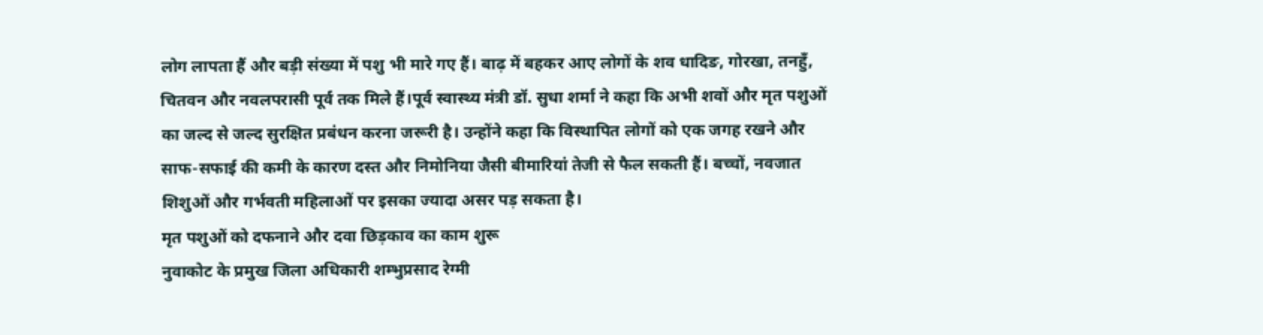लोग लापता हैं और बड़ी संख्या में पशु भी मारे गए हैं। बाढ़ में बहकर आए लोगों के शव धादिङ, गोरखा, तनहुँ, चितवन और नवलपरासी पूर्व तक मिले हैं।पूर्व स्वास्थ्य मंत्री डॉ. सुधा शर्मा ने कहा कि अभी शवों और मृत पशुओं का जल्द से जल्द सुरक्षित प्रबंधन करना जरूरी है। उन्होंने कहा कि विस्थापित लोगों को एक जगह रखने और साफ-सफाई की कमी के कारण दस्त और निमोनिया जैसी बीमारियां तेजी से फैल सकती हैं। बच्चों, नवजात शिशुओं और गर्भवती महिलाओं पर इसका ज्यादा असर पड़ सकता है।
मृत पशुओं को दफनाने और दवा छिड़काव का काम शुरू
नुवाकोट के प्रमुख जिला अधिकारी शम्भुप्रसाद रेग्मी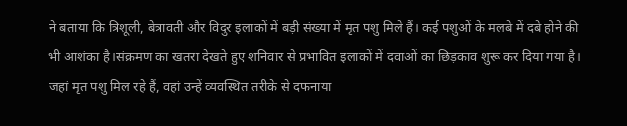ने बताया कि त्रिशूली, बेत्रावती और विदुर इलाकों में बड़ी संख्या में मृत पशु मिले हैं। कई पशुओं के मलबे में दबे होने की भी आशंका है।संक्रमण का खतरा देखते हुए शनिवार से प्रभावित इलाकों में दवाओं का छिड़काव शुरू कर दिया गया है। जहां मृत पशु मिल रहे हैं, वहां उन्हें व्यवस्थित तरीके से दफनाया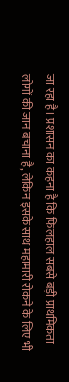जा रहा है। प्रशासन का कहना है कि फिलहाल सबसे बड़ी प्राथमिकता लोगों की जान बचाना है, लेकिन इसके साथ महामारी रोकने के लिए भी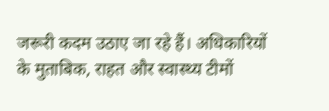जरूरी कदम उठाए जा रहे हैं। अधिकारियों के मुताबिक, राहत और स्वास्थ्य टीमों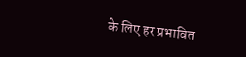के लिए हर प्रभावित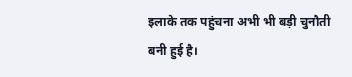इलाके तक पहुंचना अभी भी बड़ी चुनौती बनी हुई है।